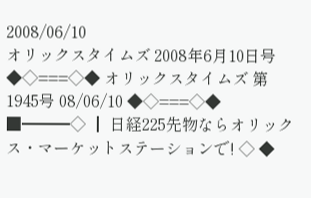2008/06/10
オリックスタイムズ 2008年6月10日号
◆◇===◇◆ オリックスタイムズ 第1945号 08/06/10 ◆◇===◇◆ ■━━━◇ ┃ 日経225先物ならオリックス・マーケットステーションで! ◇ ◆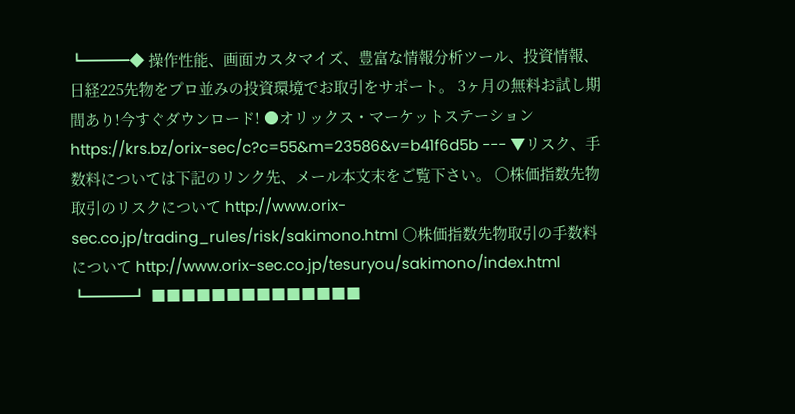┗━━━◆ 操作性能、画面カスタマイズ、豊富な情報分析ツール、投資情報、 日経225先物をプロ並みの投資環境でお取引をサポート。 3ヶ月の無料お試し期間あり!今すぐダウンロード! ●オリックス・マーケットステーション https://krs.bz/orix-sec/c?c=55&m=23586&v=b41f6d5b --- ▼リスク、手数料については下記のリンク先、メール本文末をご覧下さい。 〇株価指数先物取引のリスクについて http://www.orix-sec.co.jp/trading_rules/risk/sakimono.html 〇株価指数先物取引の手数料について http://www.orix-sec.co.jp/tesuryou/sakimono/index.html ┗━━━┛ ■■■■■■■■■■■■■■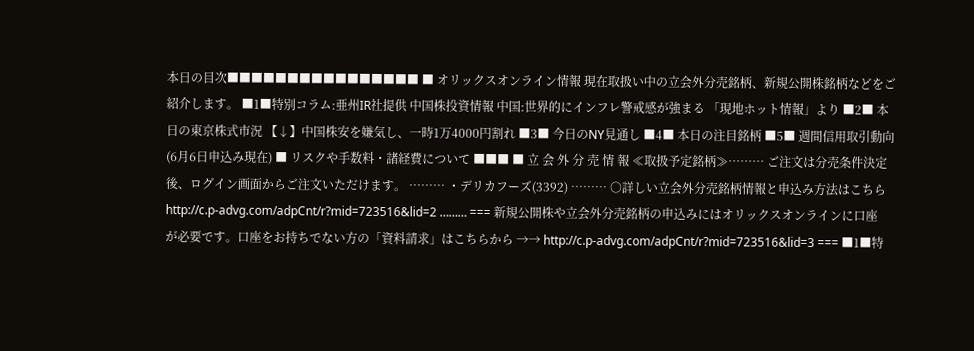本日の目次■■■■■■■■■■■■■■■■ ■ オリックスオンライン情報 現在取扱い中の立会外分売銘柄、新規公開株銘柄などをご紹介します。 ■1■特別コラム:亜州IR社提供 中国株投資情報 中国:世界的にインフレ警戒感が強まる 「現地ホット情報」より ■2■ 本日の東京株式市況 【↓】中国株安を嫌気し、一時1万4000円割れ ■3■ 今日のNY見通し ■4■ 本日の注目銘柄 ■5■ 週間信用取引動向(6月6日申込み現在) ■ リスクや手数料・諸経費について ■■■ ■ 立 会 外 分 売 情 報 ≪取扱予定銘柄≫……… ご注文は分売条件決定後、ログイン画面からご注文いただけます。 ……… ・デリカフーズ(3392) ……… ○詳しい立会外分売銘柄情報と申込み方法はこちら http://c.p-advg.com/adpCnt/r?mid=723516&lid=2 ……… === 新規公開株や立会外分売銘柄の申込みにはオリックスオンラインに口座 が必要です。口座をお持ちでない方の「資料請求」はこちらから →→ http://c.p-advg.com/adpCnt/r?mid=723516&lid=3 === ■1■特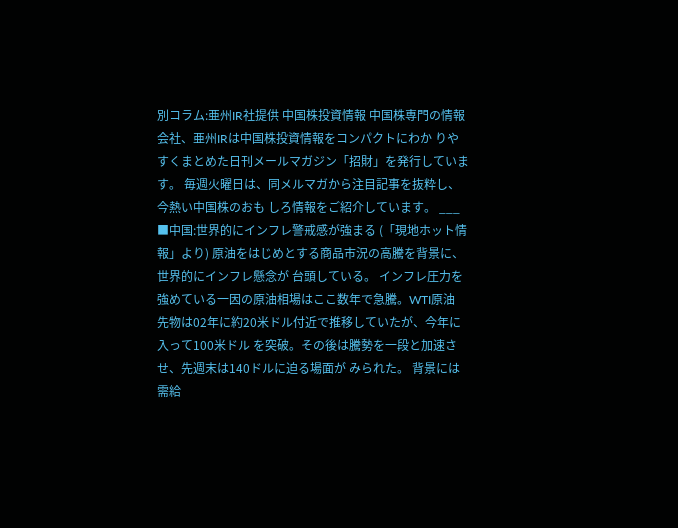別コラム:亜州IR社提供 中国株投資情報 中国株専門の情報会社、亜州IRは中国株投資情報をコンパクトにわか りやすくまとめた日刊メールマガジン「招財」を発行しています。 毎週火曜日は、同メルマガから注目記事を抜粋し、今熱い中国株のおも しろ情報をご紹介しています。 ___ ■中国:世界的にインフレ警戒感が強まる (「現地ホット情報」より) 原油をはじめとする商品市況の高騰を背景に、世界的にインフレ懸念が 台頭している。 インフレ圧力を強めている一因の原油相場はここ数年で急騰。WTI原油 先物は02年に約20米ドル付近で推移していたが、今年に入って100米ドル を突破。その後は騰勢を一段と加速させ、先週末は140ドルに迫る場面が みられた。 背景には需給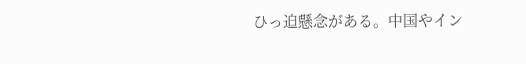ひっ迫懸念がある。中国やイン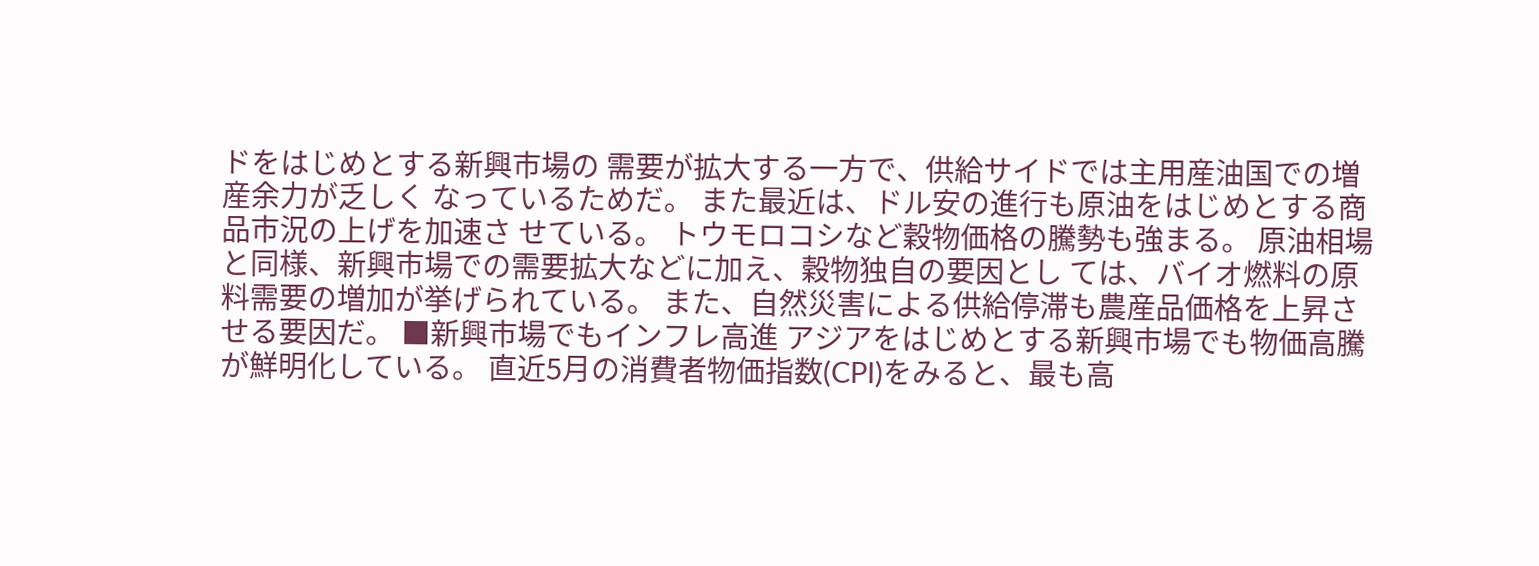ドをはじめとする新興市場の 需要が拡大する一方で、供給サイドでは主用産油国での増産余力が乏しく なっているためだ。 また最近は、ドル安の進行も原油をはじめとする商品市況の上げを加速さ せている。 トウモロコシなど穀物価格の騰勢も強まる。 原油相場と同様、新興市場での需要拡大などに加え、穀物独自の要因とし ては、バイオ燃料の原料需要の増加が挙げられている。 また、自然災害による供給停滞も農産品価格を上昇させる要因だ。 ■新興市場でもインフレ高進 アジアをはじめとする新興市場でも物価高騰が鮮明化している。 直近5月の消費者物価指数(CPI)をみると、最も高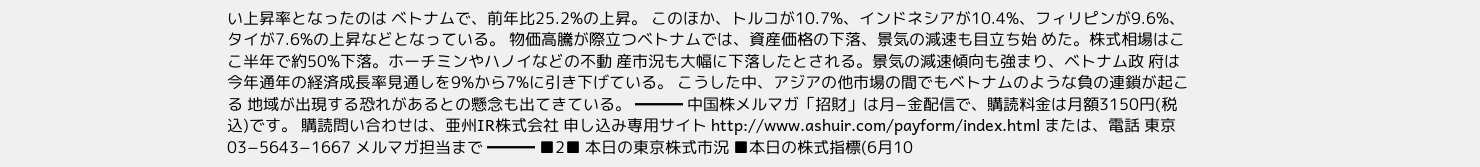い上昇率となったのは ベトナムで、前年比25.2%の上昇。 このほか、トルコが10.7%、インドネシアが10.4%、フィリピンが9.6%、 タイが7.6%の上昇などとなっている。 物価高騰が際立つベトナムでは、資産価格の下落、景気の減速も目立ち始 めた。株式相場はここ半年で約50%下落。ホーチミンやハノイなどの不動 産市況も大幅に下落したとされる。景気の減速傾向も強まり、ベトナム政 府は今年通年の経済成長率見通しを9%から7%に引き下げている。 こうした中、アジアの他市場の間でもベトナムのような負の連鎖が起こる 地域が出現する恐れがあるとの懸念も出てきている。 ━━━ 中国株メルマガ「招財」は月−金配信で、購読料金は月額3150円(税込)です。 購読問い合わせは、亜州IR株式会社 申し込み専用サイト http://www.ashuir.com/payform/index.html または、電話 東京03−5643−1667 メルマガ担当まで ━━━ ■2■ 本日の東京株式市況 ■本日の株式指標(6月10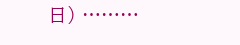日) ………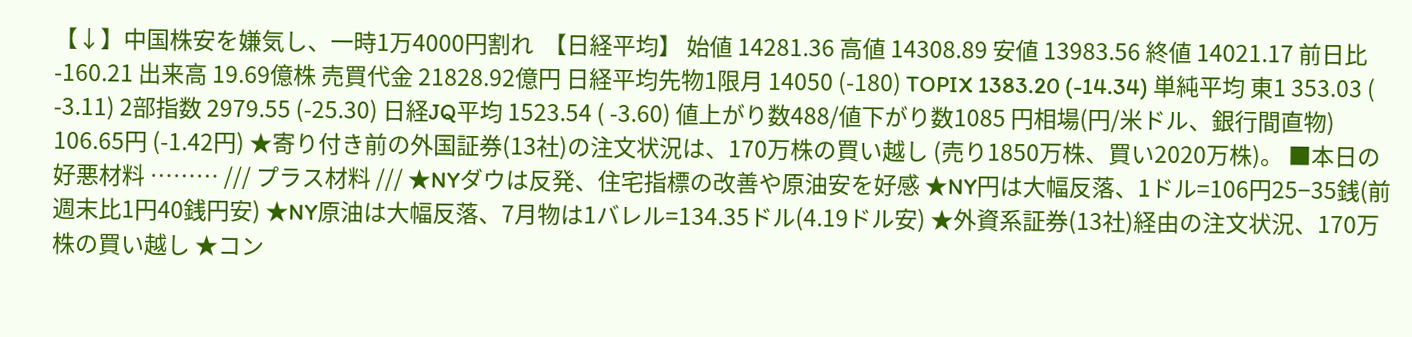【↓】中国株安を嫌気し、一時1万4000円割れ  【日経平均】 始値 14281.36 高値 14308.89 安値 13983.56 終値 14021.17 前日比 -160.21 出来高 19.69億株 売買代金 21828.92億円 日経平均先物1限月 14050 (-180) TOPIX 1383.20 (-14.34) 単純平均 東1 353.03 ( -3.11) 2部指数 2979.55 (-25.30) 日経JQ平均 1523.54 ( -3.60) 値上がり数488/値下がり数1085 円相場(円/米ドル、銀行間直物) 106.65円 (-1.42円) ★寄り付き前の外国証券(13社)の注文状況は、170万株の買い越し (売り1850万株、買い2020万株)。 ■本日の好悪材料 ……… /// プラス材料 /// ★NYダウは反発、住宅指標の改善や原油安を好感 ★NY円は大幅反落、1ドル=106円25−35銭(前週末比1円40銭円安) ★NY原油は大幅反落、7月物は1バレル=134.35ドル(4.19ドル安) ★外資系証券(13社)経由の注文状況、170万株の買い越し ★コン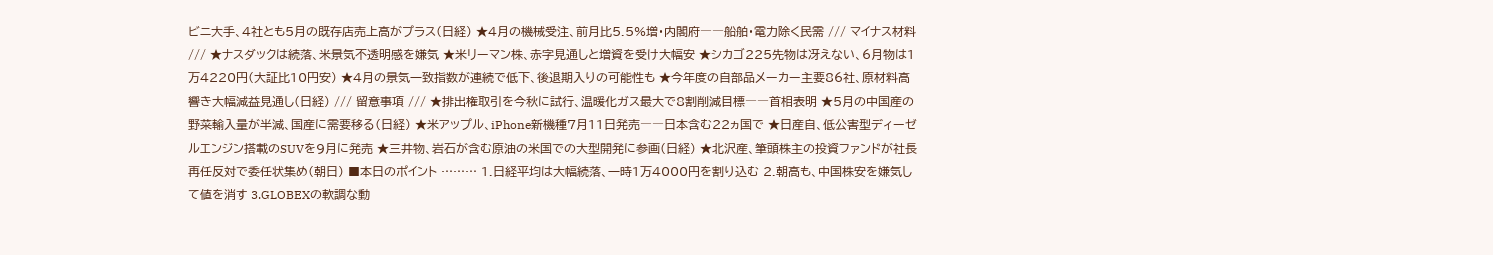ビニ大手、4社とも5月の既存店売上高がプラス(日経) ★4月の機械受注、前月比5.5%増・内閣府――船舶・電力除く民需 /// マイナス材料 /// ★ナスダックは続落、米景気不透明感を嫌気 ★米リーマン株、赤字見通しと増資を受け大幅安 ★シカゴ225先物は冴えない、6月物は1万4220円(大証比10円安) ★4月の景気一致指数が連続で低下、後退期入りの可能性も ★今年度の自部品メーカー主要86社、原材料高響き大幅減益見通し(日経) /// 留意事項 /// ★排出権取引を今秋に試行、温暖化ガス最大で8割削減目標――首相表明 ★5月の中国産の野菜輸入量が半減、国産に需要移る(日経) ★米アップル、iPhone新機種7月11日発売――日本含む22ヵ国で ★日産自、低公害型ディーゼルエンジン搭載のSUVを9月に発売 ★三井物、岩石が含む原油の米国での大型開発に参画(日経) ★北沢産、筆頭株主の投資ファンドが社長再任反対で委任状集め(朝日) ■本日のポイント ……… 1.日経平均は大幅続落、一時1万4000円を割り込む 2.朝高も、中国株安を嫌気して値を消す 3.GLOBEXの軟調な動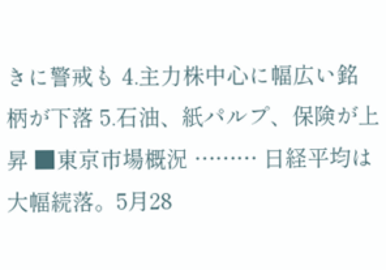きに警戒も 4.主力株中心に幅広い銘柄が下落 5.石油、紙パルプ、保険が上昇 ■東京市場概況 ……… 日経平均は大幅続落。5月28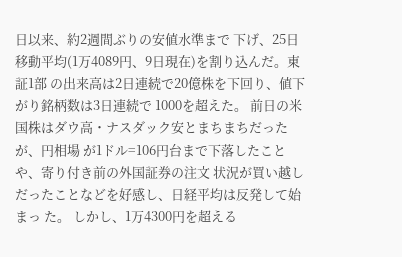日以来、約2週間ぶりの安値水準まで 下げ、25日移動平均(1万4089円、9日現在)を割り込んだ。東証1部 の出来高は2日連続で20億株を下回り、値下がり銘柄数は3日連続で 1000を超えた。 前日の米国株はダウ高・ナスダック安とまちまちだったが、円相場 が1ドル=106円台まで下落したことや、寄り付き前の外国証券の注文 状況が買い越しだったことなどを好感し、日経平均は反発して始まっ た。 しかし、1万4300円を超える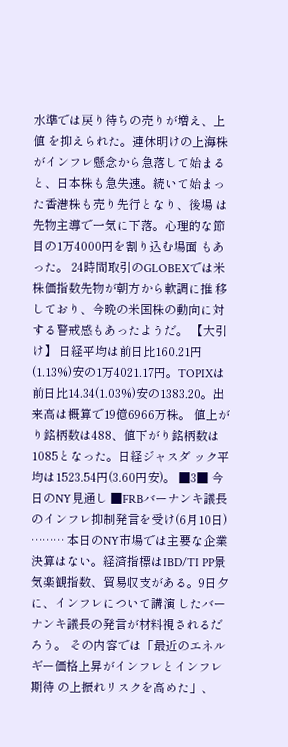水準では戻り待ちの売りが増え、上値 を抑えられた。連休明けの上海株がインフレ懸念から急落して始まる と、日本株も急失速。続いて始まった香港株も売り先行となり、後場 は先物主導で一気に下落。心理的な節目の1万4000円を割り込む場面 もあった。 24時間取引のGLOBEXでは米株価指数先物が朝方から軟調に推 移しており、今晩の米国株の動向に対する警戒感もあったようだ。 【大引け】 日経平均は前日比160.21円(1.13%)安の1万4021.17円。TOPIXは 前日比14.34(1.03%)安の1383.20。出来高は概算で19億6966万株。 値上がり銘柄数は488、値下がり銘柄数は1085となった。日経ジャスダ ック平均は1523.54円(3.60円安)。 ■3■ 今日のNY見通し ■FRBバーナンキ議長のインフレ抑制発言を受け(6月10日) ……… 本日のNY市場では主要な企業決算はない。経済指標はIBD/TI PP景気楽観指数、貿易収支がある。9日夕に、インフレについて講演 したバーナンキ議長の発言が材料視されるだろう。 その内容では「最近のエネルギー価格上昇がインフレとインフレ期待 の上振れリスクを高めた」、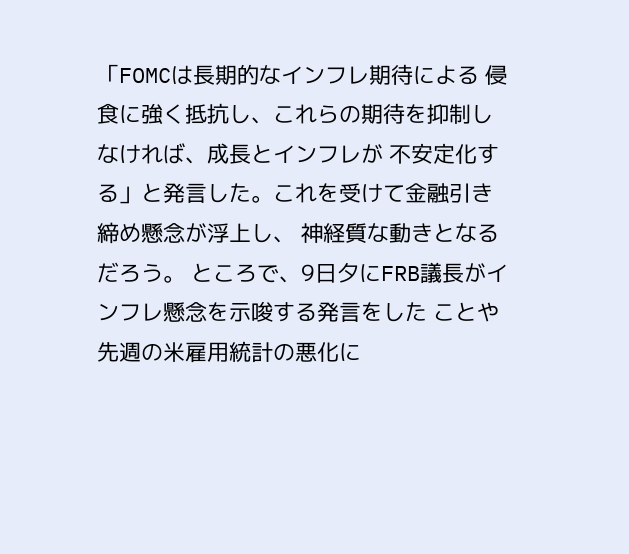「FOMCは長期的なインフレ期待による 侵食に強く抵抗し、これらの期待を抑制しなければ、成長とインフレが 不安定化する」と発言した。これを受けて金融引き締め懸念が浮上し、 神経質な動きとなるだろう。 ところで、9日夕にFRB議長がインフレ懸念を示唆する発言をした ことや先週の米雇用統計の悪化に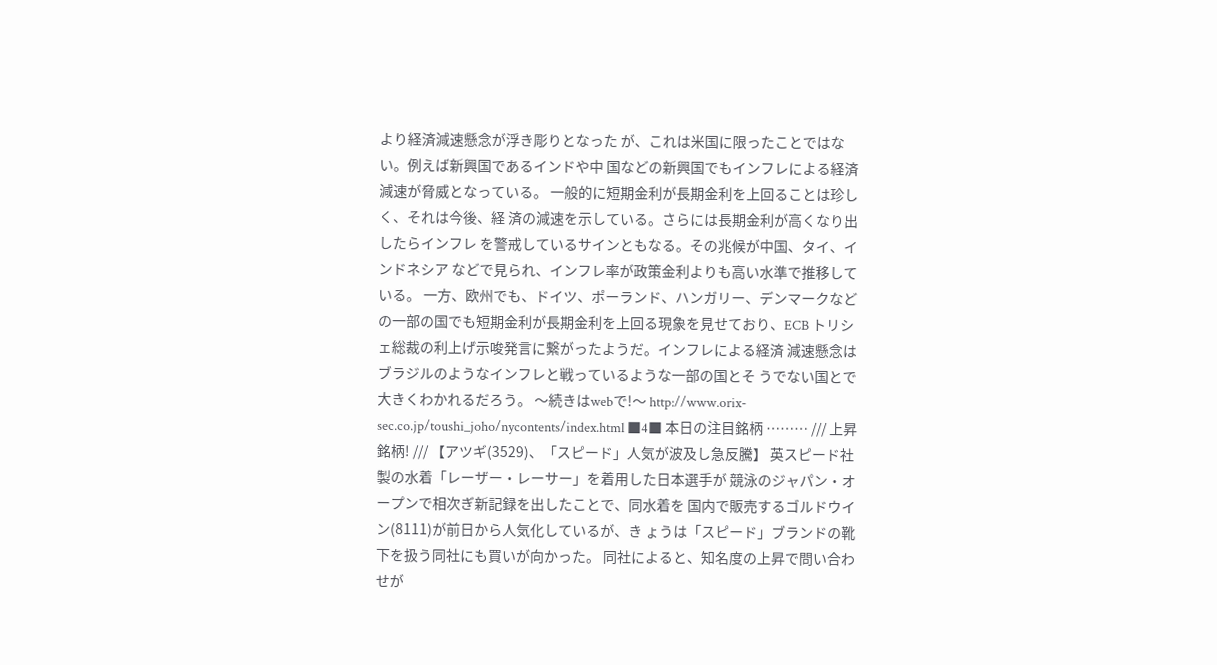より経済減速懸念が浮き彫りとなった が、これは米国に限ったことではない。例えば新興国であるインドや中 国などの新興国でもインフレによる経済減速が脅威となっている。 一般的に短期金利が長期金利を上回ることは珍しく、それは今後、経 済の減速を示している。さらには長期金利が高くなり出したらインフレ を警戒しているサインともなる。その兆候が中国、タイ、インドネシア などで見られ、インフレ率が政策金利よりも高い水準で推移している。 一方、欧州でも、ドイツ、ポーランド、ハンガリー、デンマークなど の一部の国でも短期金利が長期金利を上回る現象を見せており、ECB トリシェ総裁の利上げ示唆発言に繋がったようだ。インフレによる経済 減速懸念はブラジルのようなインフレと戦っているような一部の国とそ うでない国とで大きくわかれるだろう。 〜続きはwebで!〜 http://www.orix-sec.co.jp/toushi_joho/nycontents/index.html ■4■ 本日の注目銘柄 ……… /// 上昇銘柄! /// 【アツギ(3529)、「スピード」人気が波及し急反騰】 英スピード社製の水着「レーザー・レーサー」を着用した日本選手が 競泳のジャパン・オープンで相次ぎ新記録を出したことで、同水着を 国内で販売するゴルドウイン(8111)が前日から人気化しているが、き ょうは「スピード」ブランドの靴下を扱う同社にも買いが向かった。 同社によると、知名度の上昇で問い合わせが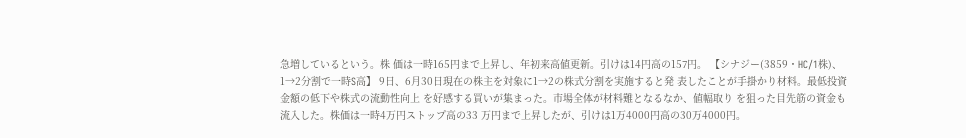急増しているという。株 価は一時165円まで上昇し、年初来高値更新。引けは14円高の157円。 【シナジー(3859・HC/1株)、1→2分割で一時S高】 9日、6月30日現在の株主を対象に1→2の株式分割を実施すると発 表したことが手掛かり材料。最低投資金額の低下や株式の流動性向上 を好感する買いが集まった。市場全体が材料難となるなか、値幅取り を狙った目先筋の資金も流入した。株価は一時4万円ストップ高の33 万円まで上昇したが、引けは1万4000円高の30万4000円。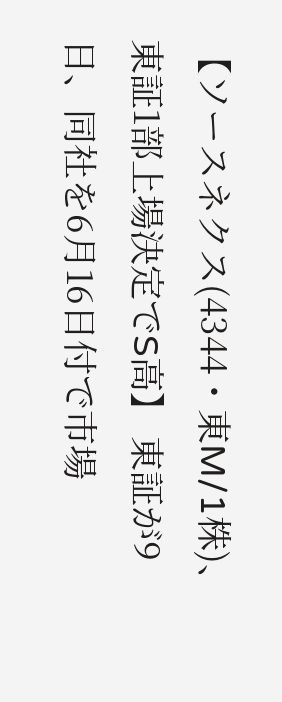【ソースネクス(4344・東M/1株)、東証1部上場決定でS高】 東証が9日、同社を6月16日付で市場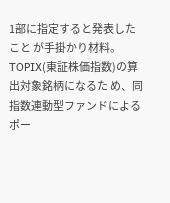1部に指定すると発表したこと が手掛かり材料。TOPIX(東証株価指数)の算出対象銘柄になるた め、同指数連動型ファンドによるポー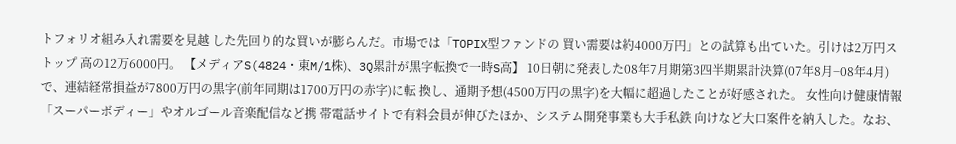トフォリオ組み入れ需要を見越 した先回り的な買いが膨らんだ。市場では「TOPIX型ファンドの 買い需要は約4000万円」との試算も出ていた。引けは2万円ストップ 高の12万6000円。 【メディアS(4824・東M/1株)、3Q累計が黒字転換で一時S高】 10日朝に発表した08年7月期第3四半期累計決算(07年8月−08年4月) で、連結経常損益が7800万円の黒字(前年同期は1700万円の赤字)に転 換し、通期予想(4500万円の黒字)を大幅に超過したことが好感された。 女性向け健康情報「スーパーボディー」やオルゴール音楽配信など携 帯電話サイトで有料会員が伸びたほか、システム開発事業も大手私鉄 向けなど大口案件を納入した。なお、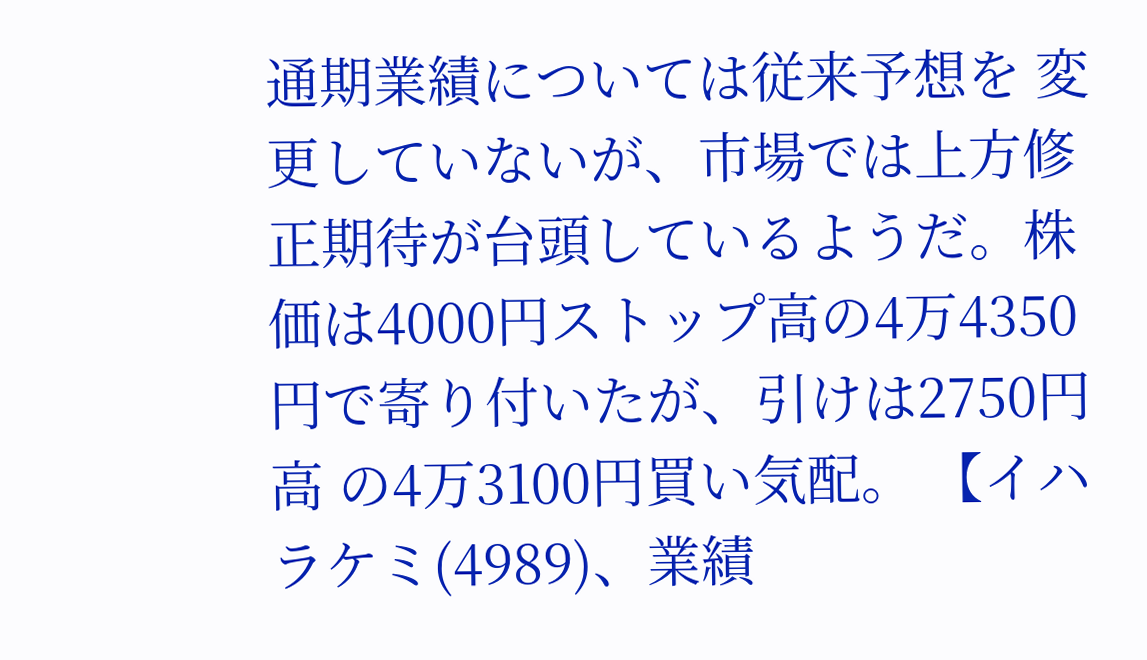通期業績については従来予想を 変更していないが、市場では上方修正期待が台頭しているようだ。株 価は4000円ストップ高の4万4350円で寄り付いたが、引けは2750円高 の4万3100円買い気配。 【イハラケミ(4989)、業績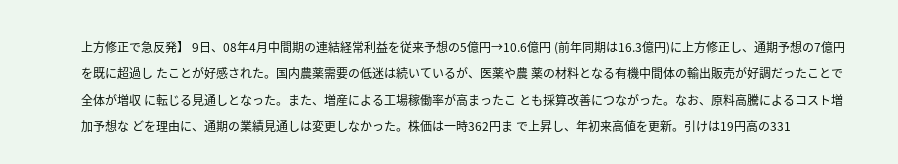上方修正で急反発】 9日、08年4月中間期の連結経常利益を従来予想の5億円→10.6億円 (前年同期は16.3億円)に上方修正し、通期予想の7億円を既に超過し たことが好感された。国内農薬需要の低迷は続いているが、医薬や農 薬の材料となる有機中間体の輸出販売が好調だったことで全体が増収 に転じる見通しとなった。また、増産による工場稼働率が高まったこ とも採算改善につながった。なお、原料高騰によるコスト増加予想な どを理由に、通期の業績見通しは変更しなかった。株価は一時362円ま で上昇し、年初来高値を更新。引けは19円高の331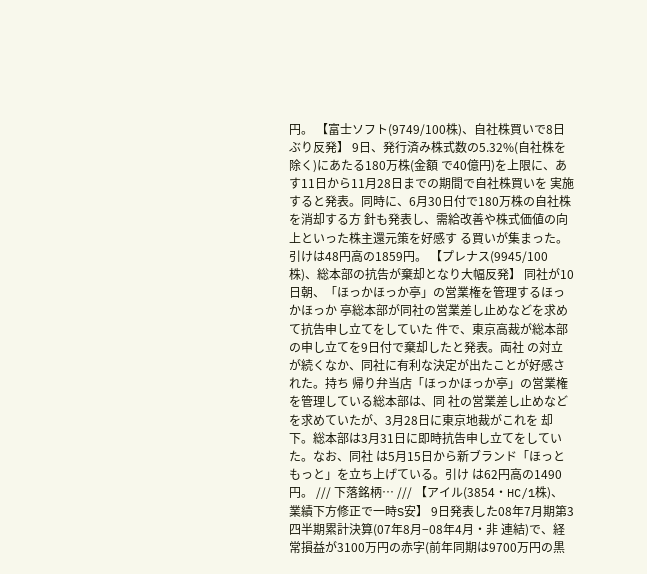円。 【富士ソフト(9749/100株)、自社株買いで8日ぶり反発】 9日、発行済み株式数の5.32%(自社株を除く)にあたる180万株(金額 で40億円)を上限に、あす11日から11月28日までの期間で自社株買いを 実施すると発表。同時に、6月30日付で180万株の自社株を消却する方 針も発表し、需給改善や株式価値の向上といった株主還元策を好感す る買いが集まった。引けは48円高の1859円。 【プレナス(9945/100株)、総本部の抗告が棄却となり大幅反発】 同社が10日朝、「ほっかほっか亭」の営業権を管理するほっかほっか 亭総本部が同社の営業差し止めなどを求めて抗告申し立てをしていた 件で、東京高裁が総本部の申し立てを9日付で棄却したと発表。両社 の対立が続くなか、同社に有利な決定が出たことが好感された。持ち 帰り弁当店「ほっかほっか亭」の営業権を管理している総本部は、同 社の営業差し止めなどを求めていたが、3月28日に東京地裁がこれを 却下。総本部は3月31日に即時抗告申し立てをしていた。なお、同社 は5月15日から新ブランド「ほっともっと」を立ち上げている。引け は62円高の1490円。 /// 下落銘柄… /// 【アイル(3854・HC/1株)、業績下方修正で一時S安】 9日発表した08年7月期第3四半期累計決算(07年8月−08年4月・非 連結)で、経常損益が3100万円の赤字(前年同期は9700万円の黒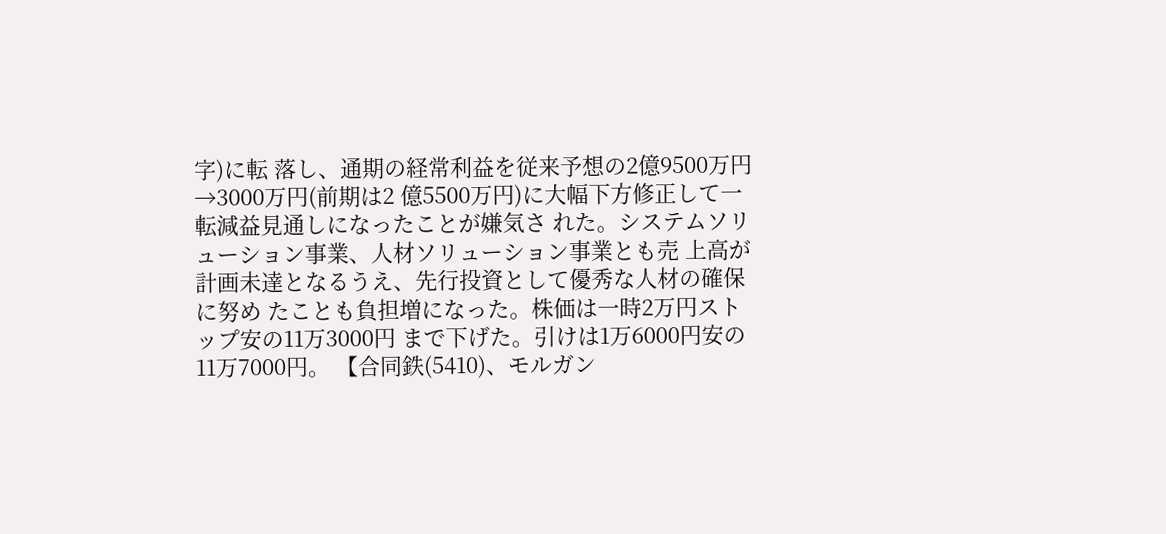字)に転 落し、通期の経常利益を従来予想の2億9500万円→3000万円(前期は2 億5500万円)に大幅下方修正して一転減益見通しになったことが嫌気さ れた。システムソリューション事業、人材ソリューション事業とも売 上高が計画未達となるうえ、先行投資として優秀な人材の確保に努め たことも負担増になった。株価は一時2万円ストップ安の11万3000円 まで下げた。引けは1万6000円安の11万7000円。 【合同鉄(5410)、モルガン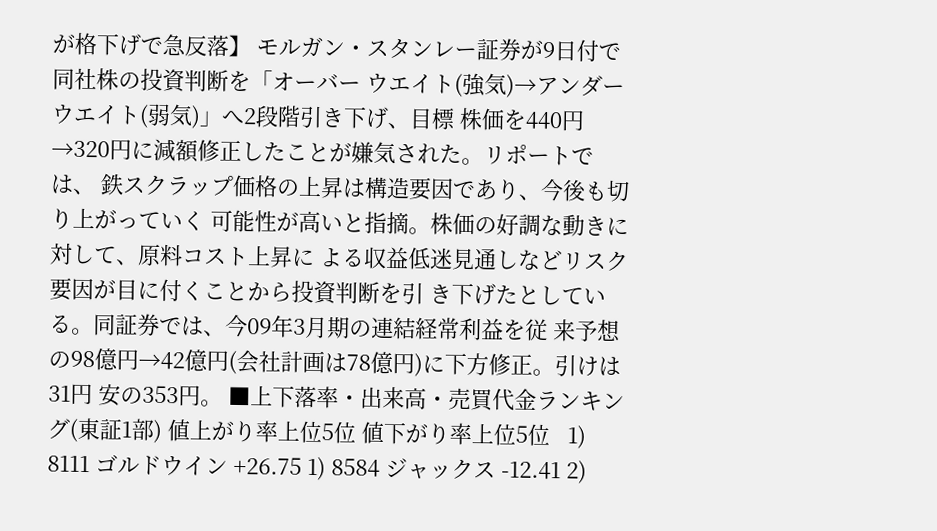が格下げで急反落】 モルガン・スタンレー証券が9日付で同社株の投資判断を「オーバー ウエイト(強気)→アンダーウエイト(弱気)」へ2段階引き下げ、目標 株価を440円→320円に減額修正したことが嫌気された。リポートでは、 鉄スクラップ価格の上昇は構造要因であり、今後も切り上がっていく 可能性が高いと指摘。株価の好調な動きに対して、原料コスト上昇に よる収益低迷見通しなどリスク要因が目に付くことから投資判断を引 き下げたとしている。同証券では、今09年3月期の連結経常利益を従 来予想の98億円→42億円(会社計画は78億円)に下方修正。引けは31円 安の353円。 ■上下落率・出来高・売買代金ランキング(東証1部) 値上がり率上位5位 値下がり率上位5位   1) 8111 ゴルドウイン +26.75 1) 8584 ジャックス -12.41 2)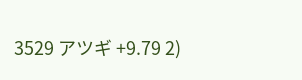3529 アツギ +9.79 2)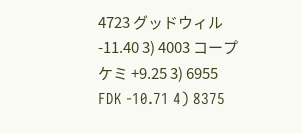4723 グッドウィル -11.40 3) 4003 コープケミ +9.25 3) 6955 FDK -10.71 4) 8375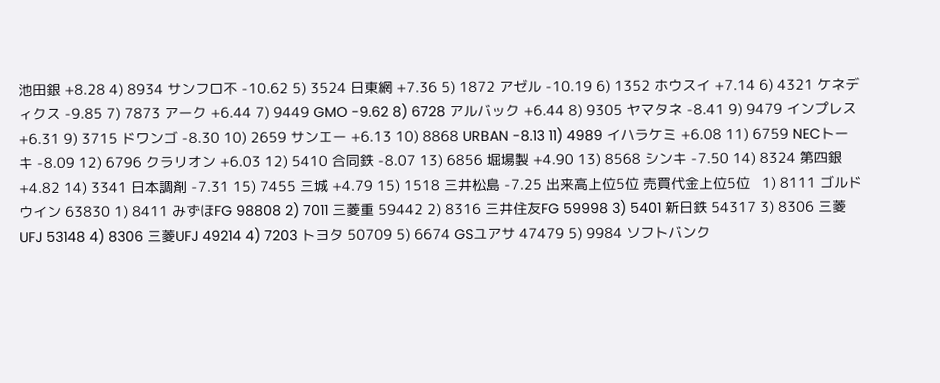池田銀 +8.28 4) 8934 サンフロ不 -10.62 5) 3524 日東網 +7.36 5) 1872 アゼル -10.19 6) 1352 ホウスイ +7.14 6) 4321 ケネディクス -9.85 7) 7873 アーク +6.44 7) 9449 GMO -9.62 8) 6728 アルバック +6.44 8) 9305 ヤマタネ -8.41 9) 9479 インプレス +6.31 9) 3715 ドワンゴ -8.30 10) 2659 サンエー +6.13 10) 8868 URBAN -8.13 11) 4989 イハラケミ +6.08 11) 6759 NECトーキ -8.09 12) 6796 クラリオン +6.03 12) 5410 合同鉄 -8.07 13) 6856 堀場製 +4.90 13) 8568 シンキ -7.50 14) 8324 第四銀 +4.82 14) 3341 日本調剤 -7.31 15) 7455 三城 +4.79 15) 1518 三井松島 -7.25 出来高上位5位 売買代金上位5位   1) 8111 ゴルドウイン 63830 1) 8411 みずほFG 98808 2) 7011 三菱重 59442 2) 8316 三井住友FG 59998 3) 5401 新日鉄 54317 3) 8306 三菱UFJ 53148 4) 8306 三菱UFJ 49214 4) 7203 トヨタ 50709 5) 6674 GSユアサ 47479 5) 9984 ソフトバンク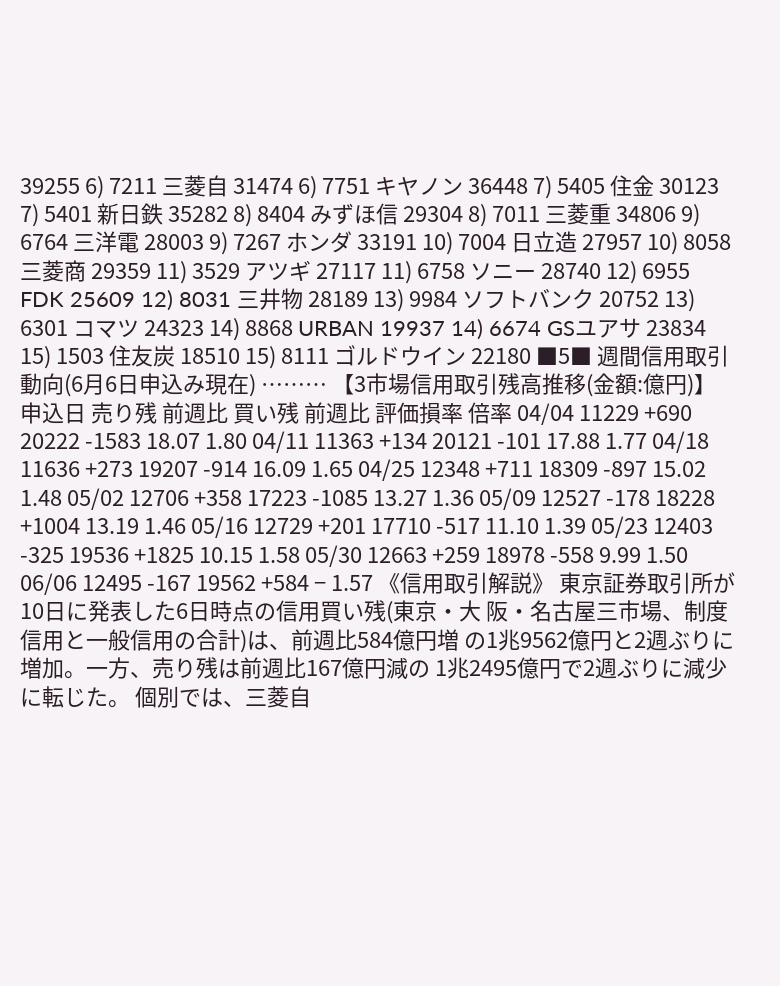39255 6) 7211 三菱自 31474 6) 7751 キヤノン 36448 7) 5405 住金 30123 7) 5401 新日鉄 35282 8) 8404 みずほ信 29304 8) 7011 三菱重 34806 9) 6764 三洋電 28003 9) 7267 ホンダ 33191 10) 7004 日立造 27957 10) 8058 三菱商 29359 11) 3529 アツギ 27117 11) 6758 ソニー 28740 12) 6955 FDK 25609 12) 8031 三井物 28189 13) 9984 ソフトバンク 20752 13) 6301 コマツ 24323 14) 8868 URBAN 19937 14) 6674 GSユアサ 23834 15) 1503 住友炭 18510 15) 8111 ゴルドウイン 22180 ■5■ 週間信用取引動向(6月6日申込み現在) ……… 【3市場信用取引残高推移(金額:億円)】 申込日 売り残 前週比 買い残 前週比 評価損率 倍率 04/04 11229 +690 20222 -1583 18.07 1.80 04/11 11363 +134 20121 -101 17.88 1.77 04/18 11636 +273 19207 -914 16.09 1.65 04/25 12348 +711 18309 -897 15.02 1.48 05/02 12706 +358 17223 -1085 13.27 1.36 05/09 12527 -178 18228 +1004 13.19 1.46 05/16 12729 +201 17710 -517 11.10 1.39 05/23 12403 -325 19536 +1825 10.15 1.58 05/30 12663 +259 18978 -558 9.99 1.50 06/06 12495 -167 19562 +584 − 1.57 《信用取引解説》 東京証券取引所が10日に発表した6日時点の信用買い残(東京・大 阪・名古屋三市場、制度信用と一般信用の合計)は、前週比584億円増 の1兆9562億円と2週ぶりに増加。一方、売り残は前週比167億円減の 1兆2495億円で2週ぶりに減少に転じた。 個別では、三菱自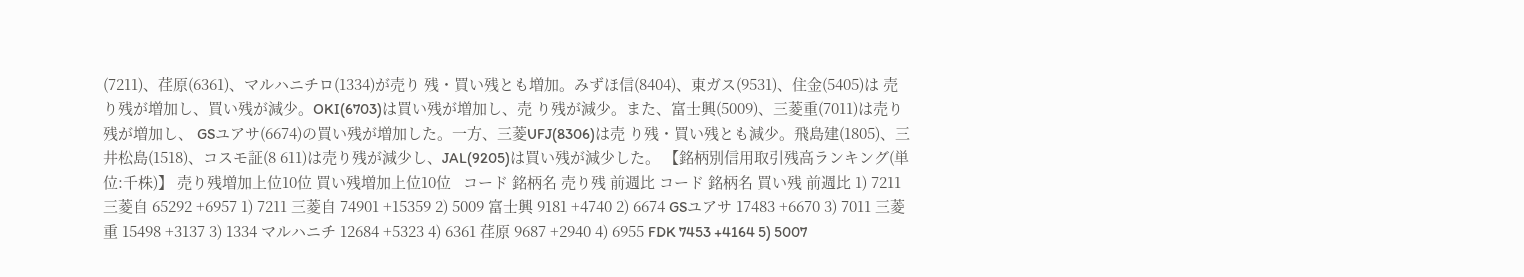(7211)、荏原(6361)、マルハニチロ(1334)が売り 残・買い残とも増加。みずほ信(8404)、東ガス(9531)、住金(5405)は 売り残が増加し、買い残が減少。OKI(6703)は買い残が増加し、売 り残が減少。また、富士興(5009)、三菱重(7011)は売り残が増加し、 GSユアサ(6674)の買い残が増加した。一方、三菱UFJ(8306)は売 り残・買い残とも減少。飛島建(1805)、三井松島(1518)、コスモ証(8 611)は売り残が減少し、JAL(9205)は買い残が減少した。 【銘柄別信用取引残高ランキング(単位:千株)】 売り残増加上位10位 買い残増加上位10位   コード 銘柄名 売り残 前週比 コード 銘柄名 買い残 前週比 1) 7211 三菱自 65292 +6957 1) 7211 三菱自 74901 +15359 2) 5009 富士興 9181 +4740 2) 6674 GSユアサ 17483 +6670 3) 7011 三菱重 15498 +3137 3) 1334 マルハニチ 12684 +5323 4) 6361 荏原 9687 +2940 4) 6955 FDK 7453 +4164 5) 5007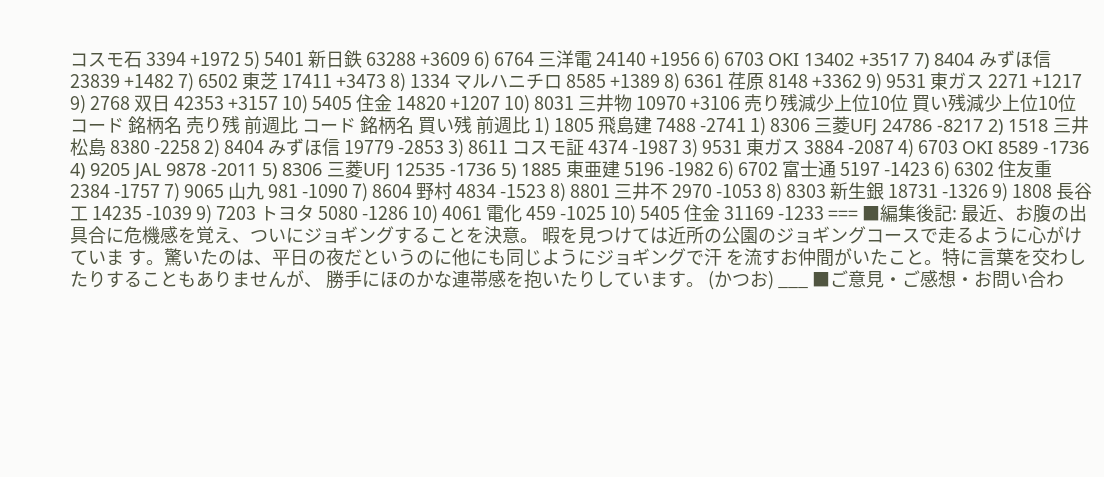コスモ石 3394 +1972 5) 5401 新日鉄 63288 +3609 6) 6764 三洋電 24140 +1956 6) 6703 OKI 13402 +3517 7) 8404 みずほ信 23839 +1482 7) 6502 東芝 17411 +3473 8) 1334 マルハニチロ 8585 +1389 8) 6361 荏原 8148 +3362 9) 9531 東ガス 2271 +1217 9) 2768 双日 42353 +3157 10) 5405 住金 14820 +1207 10) 8031 三井物 10970 +3106 売り残減少上位10位 買い残減少上位10位   コード 銘柄名 売り残 前週比 コード 銘柄名 買い残 前週比 1) 1805 飛島建 7488 -2741 1) 8306 三菱UFJ 24786 -8217 2) 1518 三井松島 8380 -2258 2) 8404 みずほ信 19779 -2853 3) 8611 コスモ証 4374 -1987 3) 9531 東ガス 3884 -2087 4) 6703 OKI 8589 -1736 4) 9205 JAL 9878 -2011 5) 8306 三菱UFJ 12535 -1736 5) 1885 東亜建 5196 -1982 6) 6702 富士通 5197 -1423 6) 6302 住友重 2384 -1757 7) 9065 山九 981 -1090 7) 8604 野村 4834 -1523 8) 8801 三井不 2970 -1053 8) 8303 新生銀 18731 -1326 9) 1808 長谷工 14235 -1039 9) 7203 トヨタ 5080 -1286 10) 4061 電化 459 -1025 10) 5405 住金 31169 -1233 === ■編集後記: 最近、お腹の出具合に危機感を覚え、ついにジョギングすることを決意。 暇を見つけては近所の公園のジョギングコースで走るように心がけていま す。驚いたのは、平日の夜だというのに他にも同じようにジョギングで汗 を流すお仲間がいたこと。特に言葉を交わしたりすることもありませんが、 勝手にほのかな連帯感を抱いたりしています。 (かつお) ___ ■ご意見・ご感想・お問い合わ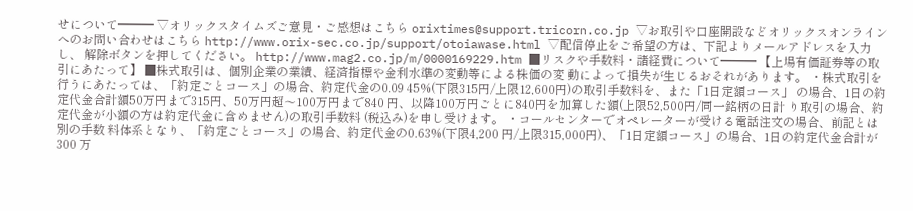せについて━━━ ▽オリックスタイムズご意見・ご感想はこちら orixtimes@support.tricorn.co.jp ▽お取引や口座開設などオリックスオンラインへのお問い合わせはこちら http://www.orix-sec.co.jp/support/otoiawase.html ▽配信停止をご希望の方は、下記よりメールアドレスを入力し、 解除ボタンを押してください。 http://www.mag2.co.jp/m/0000169229.htm ■リスクや手数料・諸経費について━━━ 【上場有価証券等の取引にあたって】 ■株式取引は、個別企業の業績、経済指標や金利水準の変動等による株価の変 動によって損失が生じるおそれがあります。 ・株式取引を行うにあたっては、「約定ごとコース」の場合、約定代金の0.09 45%(下限315円/上限12,600円)の取引手数料を、また「1日定額コース」 の場合、1日の約定代金合計額50万円まで315円、50万円超〜100万円まで840 円、以降100万円ごとに840円を加算した額(上限52,500円/同一銘柄の日計 り取引の場合、約定代金が小額の方は約定代金に含めません)の取引手数料 (税込み)を申し受けます。 ・コールセンターでオペレーターが受ける電話注文の場合、前記とは別の手数 料体系となり、「約定ごとコース」の場合、約定代金の0.63%(下限4,200 円/上限315,000円)、「1日定額コース」の場合、1日の約定代金合計が300 万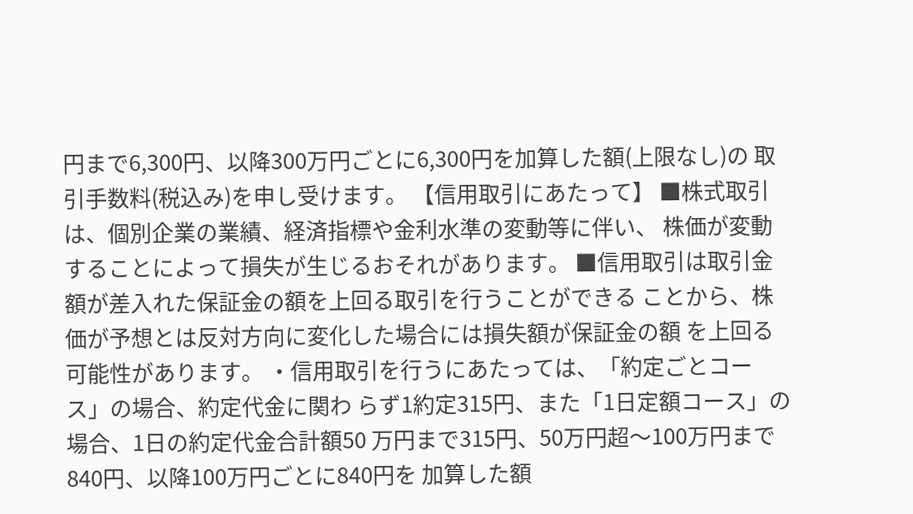円まで6,300円、以降300万円ごとに6,300円を加算した額(上限なし)の 取引手数料(税込み)を申し受けます。 【信用取引にあたって】 ■株式取引は、個別企業の業績、経済指標や金利水準の変動等に伴い、 株価が変動することによって損失が生じるおそれがあります。 ■信用取引は取引金額が差入れた保証金の額を上回る取引を行うことができる ことから、株価が予想とは反対方向に変化した場合には損失額が保証金の額 を上回る可能性があります。 ・信用取引を行うにあたっては、「約定ごとコース」の場合、約定代金に関わ らず1約定315円、また「1日定額コース」の場合、1日の約定代金合計額50 万円まで315円、50万円超〜100万円まで840円、以降100万円ごとに840円を 加算した額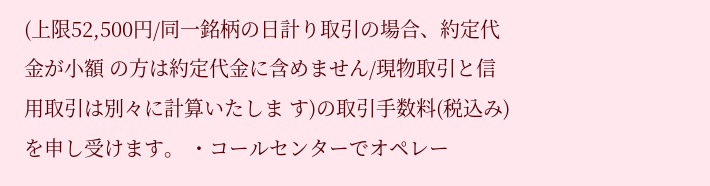(上限52,500円/同一銘柄の日計り取引の場合、約定代金が小額 の方は約定代金に含めません/現物取引と信用取引は別々に計算いたしま す)の取引手数料(税込み)を申し受けます。 ・コールセンターでオペレー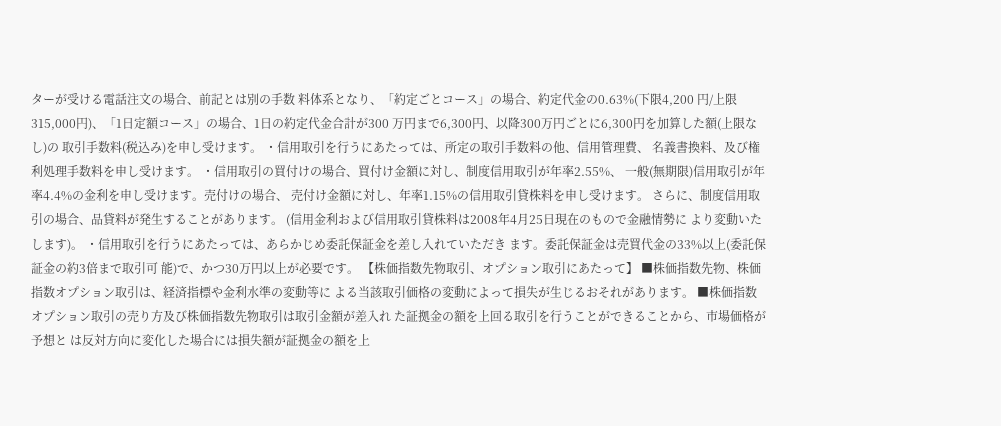ターが受ける電話注文の場合、前記とは別の手数 料体系となり、「約定ごとコース」の場合、約定代金の0.63%(下限4,200 円/上限315,000円)、「1日定額コース」の場合、1日の約定代金合計が300 万円まで6,300円、以降300万円ごとに6,300円を加算した額(上限なし)の 取引手数料(税込み)を申し受けます。 ・信用取引を行うにあたっては、所定の取引手数料の他、信用管理費、 名義書換料、及び権利処理手数料を申し受けます。 ・信用取引の買付けの場合、買付け金額に対し、制度信用取引が年率2.55%、 一般(無期限)信用取引が年率4.4%の金利を申し受けます。売付けの場合、 売付け金額に対し、年率1.15%の信用取引貸株料を申し受けます。 さらに、制度信用取引の場合、品貸料が発生することがあります。 (信用金利および信用取引貸株料は2008年4月25日現在のもので金融情勢に より変動いたします)。 ・信用取引を行うにあたっては、あらかじめ委託保証金を差し入れていただき ます。委託保証金は売買代金の33%以上(委託保証金の約3倍まで取引可 能)で、かつ30万円以上が必要です。 【株価指数先物取引、オプション取引にあたって】 ■株価指数先物、株価指数オプション取引は、経済指標や金利水準の変動等に よる当該取引価格の変動によって損失が生じるおそれがあります。 ■株価指数オプション取引の売り方及び株価指数先物取引は取引金額が差入れ た証拠金の額を上回る取引を行うことができることから、市場価格が予想と は反対方向に変化した場合には損失額が証拠金の額を上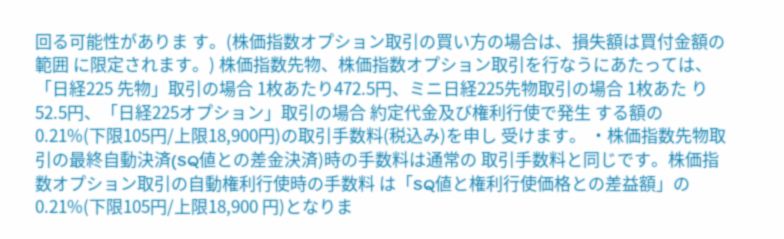回る可能性がありま す。(株価指数オプション取引の買い方の場合は、損失額は買付金額の範囲 に限定されます。) 株価指数先物、株価指数オプション取引を行なうにあたっては、「日経225 先物」取引の場合 1枚あたり472.5円、ミニ日経225先物取引の場合 1枚あた り52.5円、「日経225オプション」取引の場合 約定代金及び権利行使で発生 する額の0.21%(下限105円/上限18,900円)の取引手数料(税込み)を申し 受けます。 ・株価指数先物取引の最終自動決済(SQ値との差金決済)時の手数料は通常の 取引手数料と同じです。株価指数オプション取引の自動権利行使時の手数料 は「SQ値と権利行使価格との差益額」の0.21%(下限105円/上限18,900 円)となりま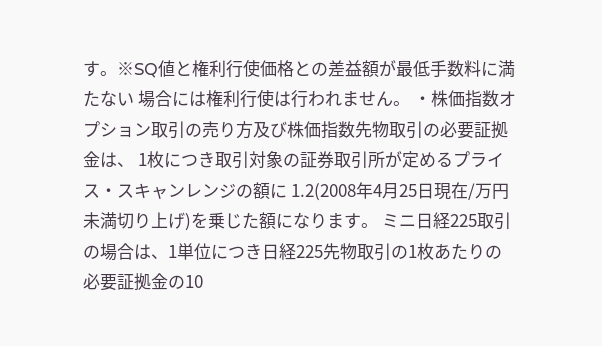す。※SQ値と権利行使価格との差益額が最低手数料に満たない 場合には権利行使は行われません。 ・株価指数オプション取引の売り方及び株価指数先物取引の必要証拠金は、 1枚につき取引対象の証券取引所が定めるプライス・スキャンレンジの額に 1.2(2008年4月25日現在/万円未満切り上げ)を乗じた額になります。 ミニ日経225取引の場合は、1単位につき日経225先物取引の1枚あたりの 必要証拠金の10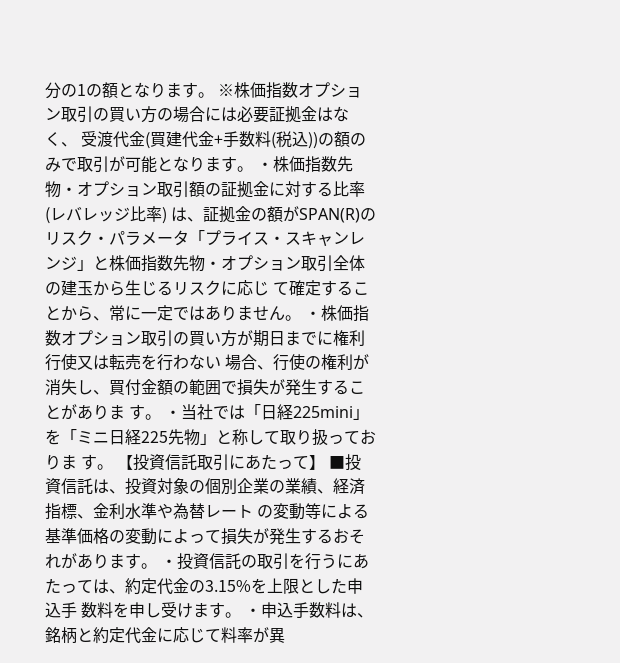分の1の額となります。 ※株価指数オプション取引の買い方の場合には必要証拠金はなく、 受渡代金(買建代金+手数料(税込))の額のみで取引が可能となります。 ・株価指数先物・オプション取引額の証拠金に対する比率(レバレッジ比率) は、証拠金の額がSPAN(R)のリスク・パラメータ「プライス・スキャンレ ンジ」と株価指数先物・オプション取引全体の建玉から生じるリスクに応じ て確定することから、常に一定ではありません。 ・株価指数オプション取引の買い方が期日までに権利行使又は転売を行わない 場合、行使の権利が消失し、買付金額の範囲で損失が発生することがありま す。 ・当社では「日経225mini」を「ミニ日経225先物」と称して取り扱っておりま す。 【投資信託取引にあたって】 ■投資信託は、投資対象の個別企業の業績、経済指標、金利水準や為替レート の変動等による基準価格の変動によって損失が発生するおそれがあります。 ・投資信託の取引を行うにあたっては、約定代金の3.15%を上限とした申込手 数料を申し受けます。 ・申込手数料は、銘柄と約定代金に応じて料率が異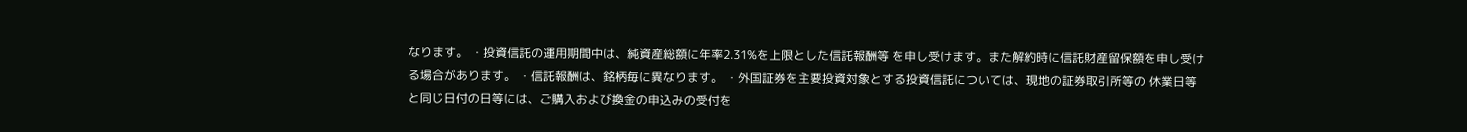なります。 ・投資信託の運用期間中は、純資産総額に年率2.31%を上限とした信託報酬等 を申し受けます。また解約時に信託財産留保額を申し受ける場合があります。 ・信託報酬は、銘柄毎に異なります。 ・外国証券を主要投資対象とする投資信託については、現地の証券取引所等の 休業日等と同じ日付の日等には、ご購入および換金の申込みの受付を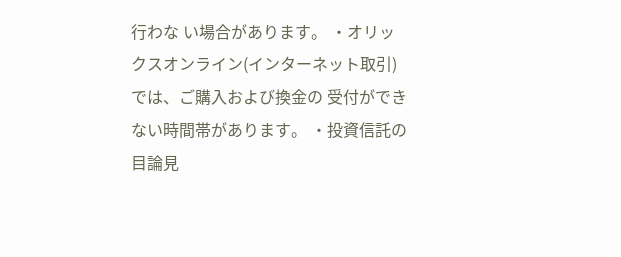行わな い場合があります。 ・オリックスオンライン(インターネット取引)では、ご購入および換金の 受付ができない時間帯があります。 ・投資信託の目論見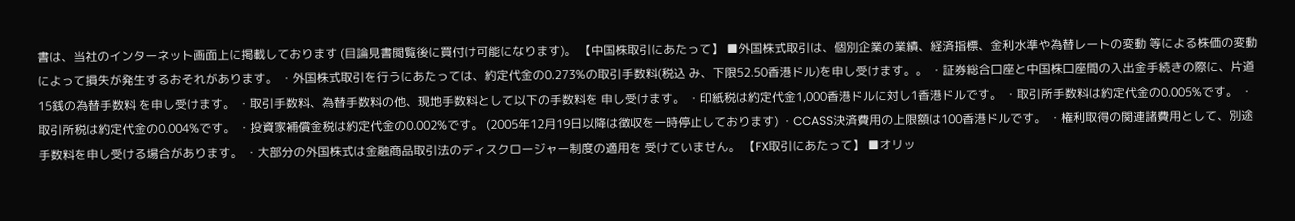書は、当社のインターネット画面上に掲載しております (目論見書閲覧後に買付け可能になります)。 【中国株取引にあたって】 ■外国株式取引は、個別企業の業績、経済指標、金利水準や為替レートの変動 等による株価の変動によって損失が発生するおそれがあります。 ・外国株式取引を行うにあたっては、約定代金の0.273%の取引手数料(税込 み、下限52.50香港ドル)を申し受けます。。 ・証券総合口座と中国株口座間の入出金手続きの際に、片道15銭の為替手数料 を申し受けます。 ・取引手数料、為替手数料の他、現地手数料として以下の手数料を 申し受けます。 ・印紙税は約定代金1,000香港ドルに対し1香港ドルです。 ・取引所手数料は約定代金の0.005%です。 ・取引所税は約定代金の0.004%です。 ・投資家補償金税は約定代金の0.002%です。 (2005年12月19日以降は徴収を一時停止しております) ・CCASS決済費用の上限額は100香港ドルです。 ・権利取得の関連諸費用として、別途手数料を申し受ける場合があります。 ・大部分の外国株式は金融商品取引法のディスクロージャー制度の適用を 受けていません。 【FX取引にあたって】 ■オリッ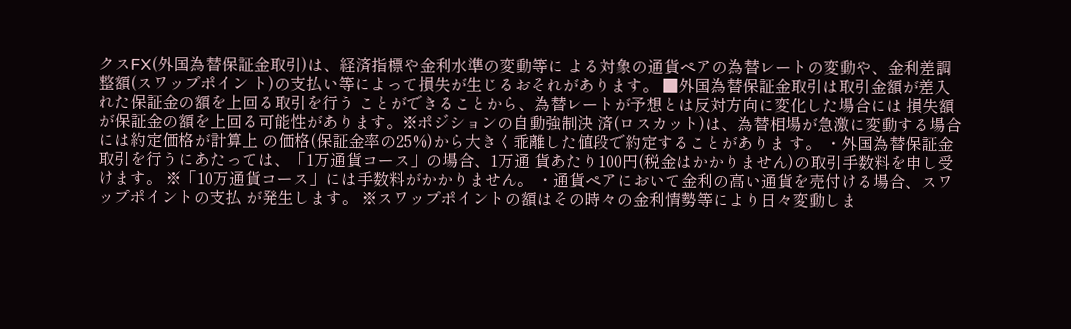クスFX(外国為替保証金取引)は、経済指標や金利水準の変動等に よる対象の通貨ペアの為替レートの変動や、金利差調整額(スワップポイン ト)の支払い等によって損失が生じるおそれがあります。 ■外国為替保証金取引は取引金額が差入れた保証金の額を上回る取引を行う ことができることから、為替レートが予想とは反対方向に変化した場合には 損失額が保証金の額を上回る可能性があります。※ポジションの自動強制決 済(ロスカット)は、為替相場が急激に変動する場合には約定価格が計算上 の価格(保証金率の25%)から大きく乖離した値段で約定することがありま す。 ・外国為替保証金取引を行うにあたっては、「1万通貨コース」の場合、1万通 貨あたり100円(税金はかかりません)の取引手数料を申し受けます。 ※「10万通貨コース」には手数料がかかりません。 ・通貨ペアにおいて金利の高い通貨を売付ける場合、スワップポイントの支払 が発生します。 ※スワップポイントの額はその時々の金利情勢等により日々変動しま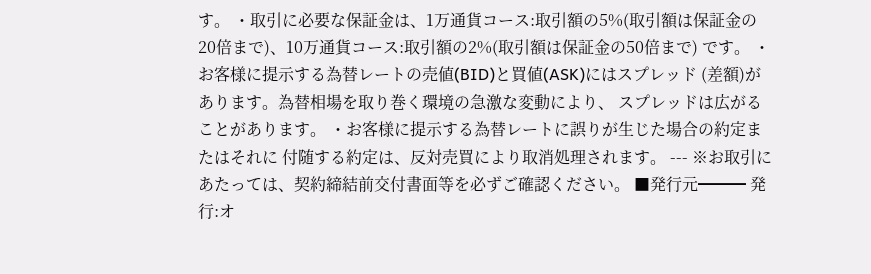す。 ・取引に必要な保証金は、1万通貨コース:取引額の5%(取引額は保証金の 20倍まで)、10万通貨コース:取引額の2%(取引額は保証金の50倍まで) です。 ・お客様に提示する為替レートの売値(BID)と買値(ASK)にはスプレッド (差額)があります。為替相場を取り巻く環境の急激な変動により、 スプレッドは広がることがあります。 ・お客様に提示する為替レートに誤りが生じた場合の約定またはそれに 付随する約定は、反対売買により取消処理されます。 --- ※お取引にあたっては、契約締結前交付書面等を必ずご確認ください。 ■発行元━━━ 発行:オ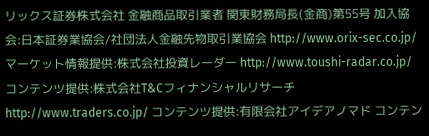リックス証券株式会社 金融商品取引業者 関東財務局長(金商)第55号 加入協会:日本証券業協会/社団法人金融先物取引業協会 http://www.orix-sec.co.jp/ マーケット情報提供:株式会社投資レーダー http://www.toushi-radar.co.jp/ コンテンツ提供:株式会社T&Cフィナンシャルリサーチ http://www.traders.co.jp/ コンテンツ提供:有限会社アイデアノマド コンテン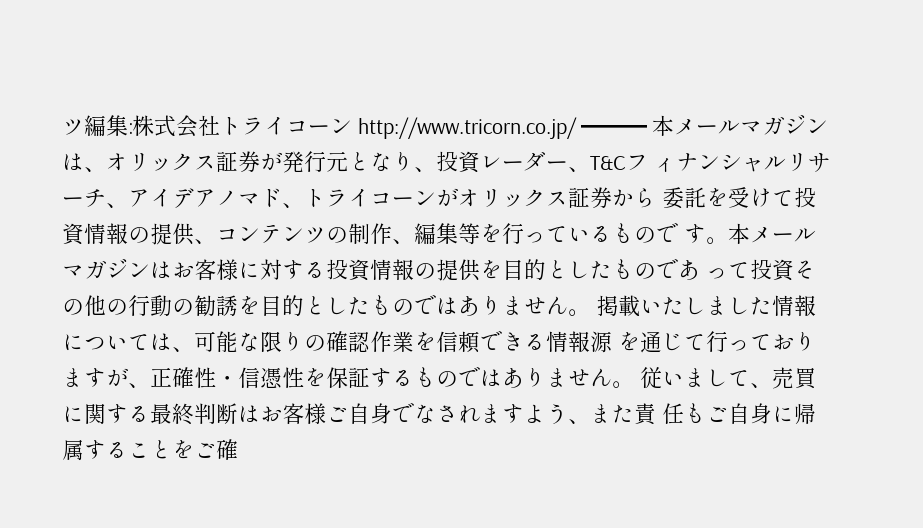ツ編集:株式会社トライコーン http://www.tricorn.co.jp/ ━━━ 本メールマガジンは、オリックス証券が発行元となり、投資レーダー、T&Cフ ィナンシャルリサーチ、アイデアノマド、トライコーンがオリックス証券から 委託を受けて投資情報の提供、コンテンツの制作、編集等を行っているもので す。本メールマガジンはお客様に対する投資情報の提供を目的としたものであ って投資その他の行動の勧誘を目的としたものではありません。 掲載いたしました情報については、可能な限りの確認作業を信頼できる情報源 を通じて行っておりますが、正確性・信憑性を保証するものではありません。 従いまして、売買に関する最終判断はお客様ご自身でなされますよう、また責 任もご自身に帰属することをご確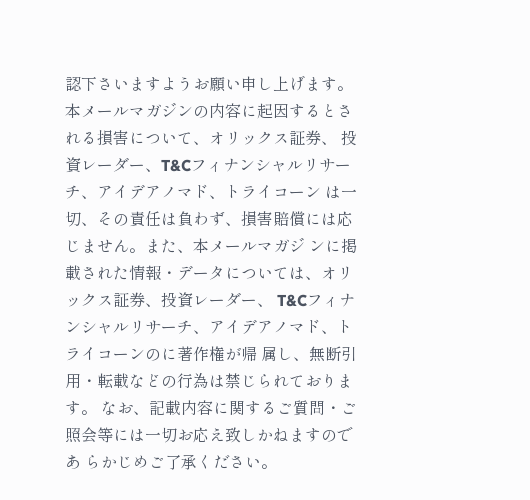認下さいますようお願い申し上げます。 本メールマガジンの内容に起因するとされる損害について、オリックス証券、 投資レーダー、T&Cフィナンシャルリサーチ、アイデアノマド、トライコーン は一切、その責任は負わず、損害賠償には応じません。また、本メールマガジ ンに掲載された情報・データについては、オリックス証券、投資レーダー、 T&Cフィナンシャルリサーチ、アイデアノマド、トライコーンのに著作権が帰 属し、無断引用・転載などの行為は禁じられております。 なお、記載内容に関するご質問・ご照会等には一切お応え致しかねますのであ らかじめご了承ください。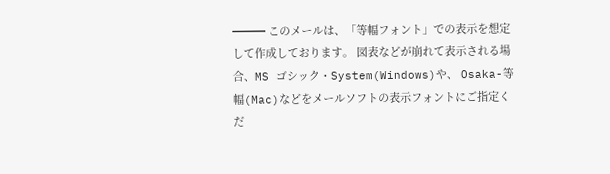━━━ このメールは、「等幅フォント」での表示を想定して作成しております。 図表などが崩れて表示される場合、MS ゴシック・System(Windows)や、 Osaka-等幅(Mac)などをメールソフトの表示フォントにご指定くだ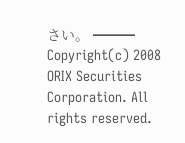さい。 ━━━ Copyright(c) 2008 ORIX Securities Corporation. All rights reserved.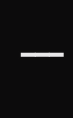━━━